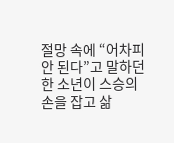절망 속에 “어차피 안 된다”고 말하던 한 소년이 스승의 손을 잡고 삶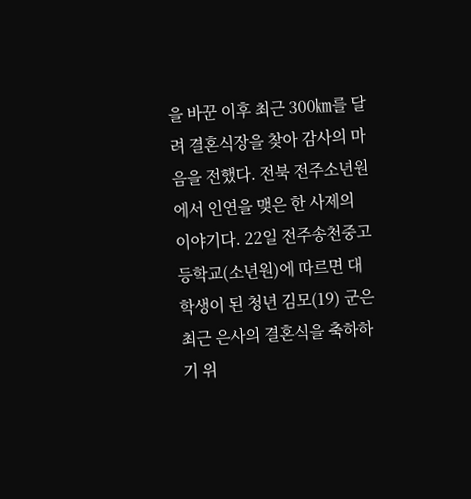을 바꾼 이후 최근 300㎞를 달려 결혼식장을 찾아 감사의 마음을 전했다. 전북 전주소년원에서 인연을 맺은 한 사제의 이야기다. 22일 전주송천중고등학교(소년원)에 따르면 대학생이 된 청년 김모(19) 군은 최근 은사의 결혼식을 축하하기 위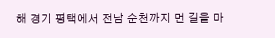해 경기 평택에서 전남 순천까지 먼 길을 마